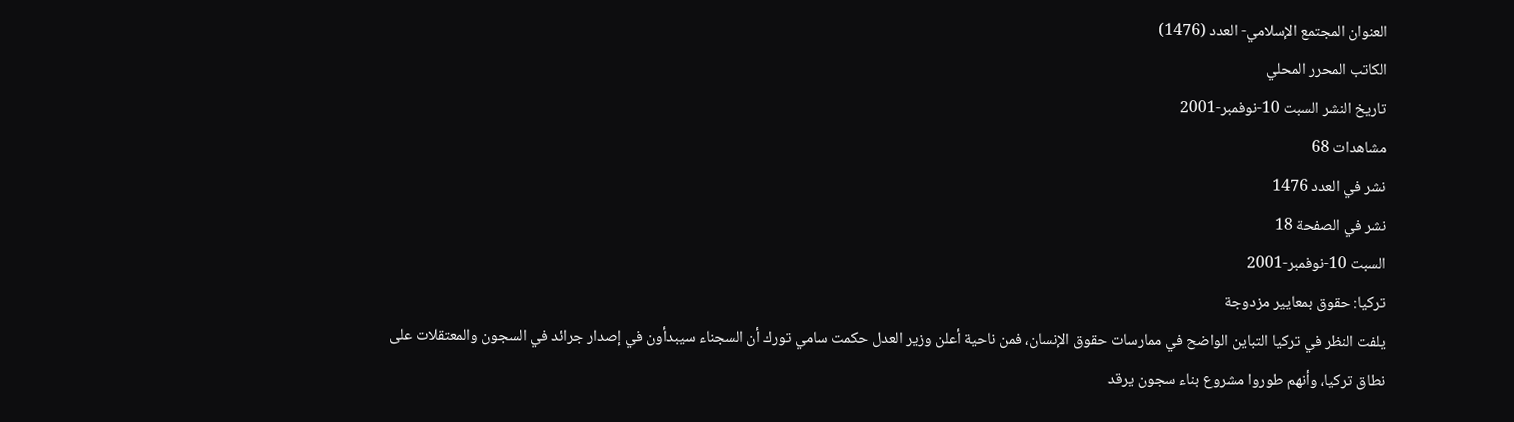العنوان المجتمع الإسلامي- العدد (1476)
الكاتب المحرر المحلي
تاريخ النشر السبت 10-نوفمبر-2001
مشاهدات 68
نشر في العدد 1476
نشر في الصفحة 18
السبت 10-نوفمبر-2001
تركيا: حقوق بمعايير مزدوجة
يلفت النظر في تركيا التباين الواضح في ممارسات حقوق الإنسان، فمن ناحية أعلن وزير العدل حکمت سامي تورك أن السجناء سيبدأون في إصدار جرائد في السجون والمعتقلات على نطاق تركيا، وأنهم طوروا مشروع بناء سجون يرقد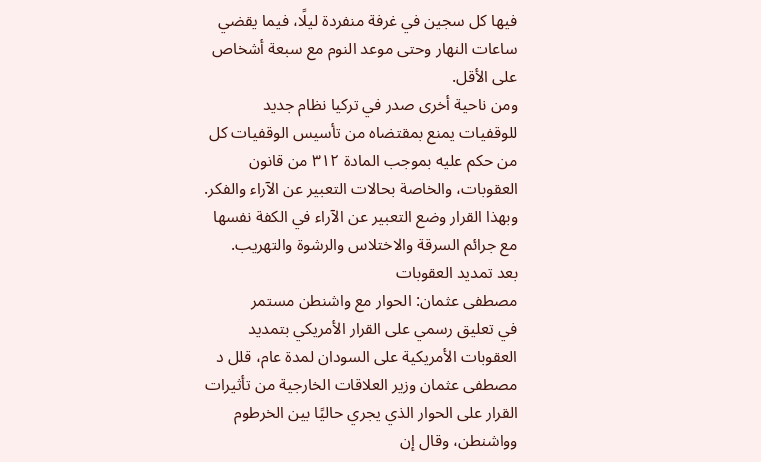فيها كل سجين في غرفة منفردة ليلًا، فيما يقضي ساعات النهار وحتى موعد النوم مع سبعة أشخاص على الأقل.
ومن ناحية أخرى صدر في تركيا نظام جديد للوقفيات يمنع بمقتضاه من تأسيس الوقفيات كل من حكم عليه بموجب المادة ۳۱۲ من قانون العقوبات، والخاصة بحالات التعبير عن الآراء والفكر. وبهذا القرار وضع التعبير عن الآراء في الكفة نفسها مع جرائم السرقة والاختلاس والرشوة والتهريب.
بعد تمديد العقوبات
مصطفى عثمان: الحوار مع واشنطن مستمر
في تعليق رسمي على القرار الأمريكي بتمديد العقوبات الأمريكية على السودان لمدة عام، قلل د مصطفى عثمان وزير العلاقات الخارجية من تأثيرات القرار على الحوار الذي يجري حاليًا بين الخرطوم وواشنطن، وقال إن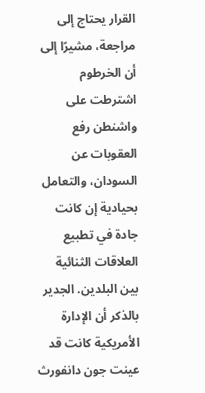القرار يحتاج إلى مراجعة، مشيرًا إلى أن الخرطوم اشترطت على واشنطن رفع العقوبات عن السودان، والتعامل بحيادية إن كانت جادة في تطبيع العلاقات الثنائية بين البلدين. الجدير بالذكر أن الإدارة الأمريكية كانت قد عينت جون دانفورث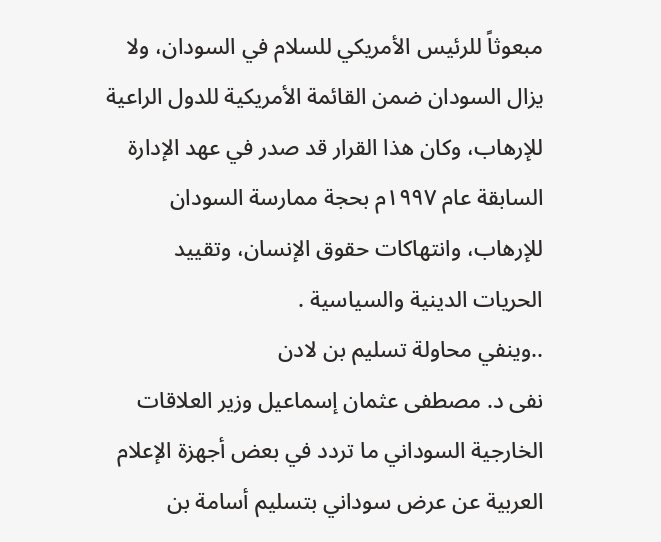مبعوثاً للرئيس الأمريكي للسلام في السودان، ولا يزال السودان ضمن القائمة الأمريكية للدول الراعية للإرهاب، وكان هذا القرار قد صدر في عهد الإدارة السابقة عام ١٩٩٧م بحجة ممارسة السودان للإرهاب، وانتهاكات حقوق الإنسان، وتقييد الحريات الدينية والسياسية .
..وينفي محاولة تسليم بن لادن
نفی د. مصطفى عثمان إسماعيل وزير العلاقات الخارجية السوداني ما تردد في بعض أجهزة الإعلام العربية عن عرض سوداني بتسليم أسامة بن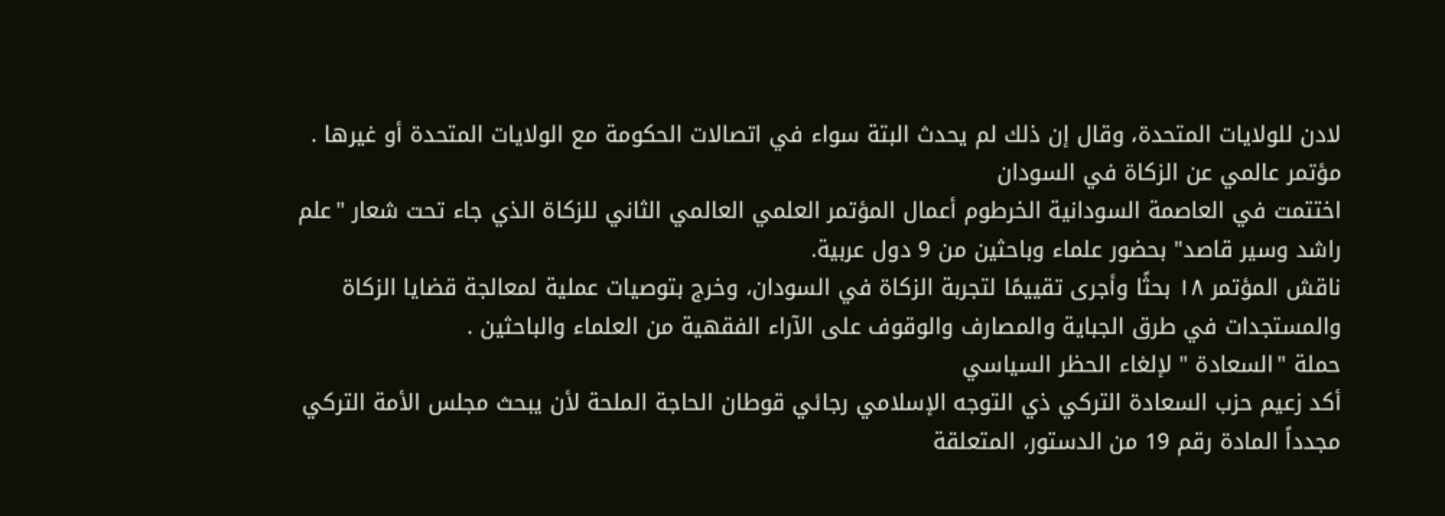لادن للولايات المتحدة، وقال إن ذلك لم يحدث البتة سواء في اتصالات الحكومة مع الولايات المتحدة أو غيرها .
مؤتمر عالمي عن الزكاة في السودان
اختتمت في العاصمة السودانية الخرطوم أعمال المؤتمر العلمي العالمي الثاني للزكاة الذي جاء تحت شعار "علم راشد وسیر قاصد" بحضور علماء وباحثين من 9 دول عربية.
ناقش المؤتمر ۱۸ بحثًا وأجرى تقييمًا لتجربة الزكاة في السودان، وخرج بتوصيات عملية لمعالجة قضايا الزكاة والمستجدات في طرق الجباية والمصارف والوقوف على الآراء الفقهية من العلماء والباحثين .
حملة "السعادة " لإلغاء الحظر السياسي
أكد زعيم حزب السعادة التركي ذي التوجه الإسلامي رجائي قوطان الحاجة الملحة لأن يبحث مجلس الأمة التركي مجدداً المادة رقم 19 من الدستور، المتعلقة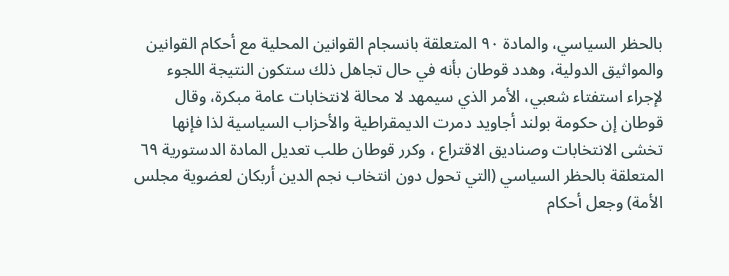بالحظر السياسي، والمادة ٩٠ المتعلقة بانسجام القوانين المحلية مع أحكام القوانين والمواثيق الدولية، وهدد قوطان بأنه في حال تجاهل ذلك ستكون النتيجة اللجوء لإجراء استفتاء شعبي، الأمر الذي سيمهد لا محالة لانتخابات عامة مبكرة، وقال قوطان إن حكومة بولند أجاويد دمرت الديمقراطية والأحزاب السياسية لذا فإنها تخشى الانتخابات وصناديق الاقتراع ، وكرر قوطان طلب تعديل المادة الدستورية ٦٩ المتعلقة بالحظر السياسي (التي تحول دون انتخاب نجم الدين أربكان لعضوية مجلس الأمة) وجعل أحكام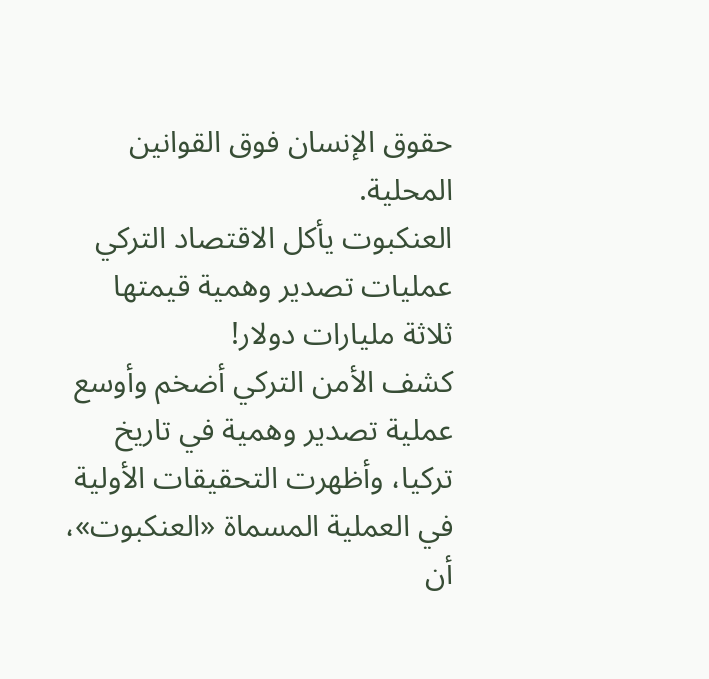حقوق الإنسان فوق القوانين المحلية.
العنكبوت يأكل الاقتصاد التركي
عمليات تصدير وهمية قيمتها ثلاثة مليارات دولار!
كشف الأمن التركي أضخم وأوسع عملية تصدير وهمية في تاريخ تركيا، وأظهرت التحقيقات الأولية في العملية المسماة «العنكبوت»، أن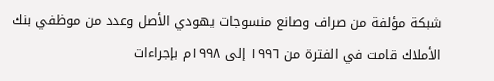شبكة مؤلفة من صراف وصانع منسوجات يهودي الأصل وعدد من موظفي بنك الأملاك قامت في الفترة من ١٩٩٦ إلى ۱۹۹۸م بإجراءات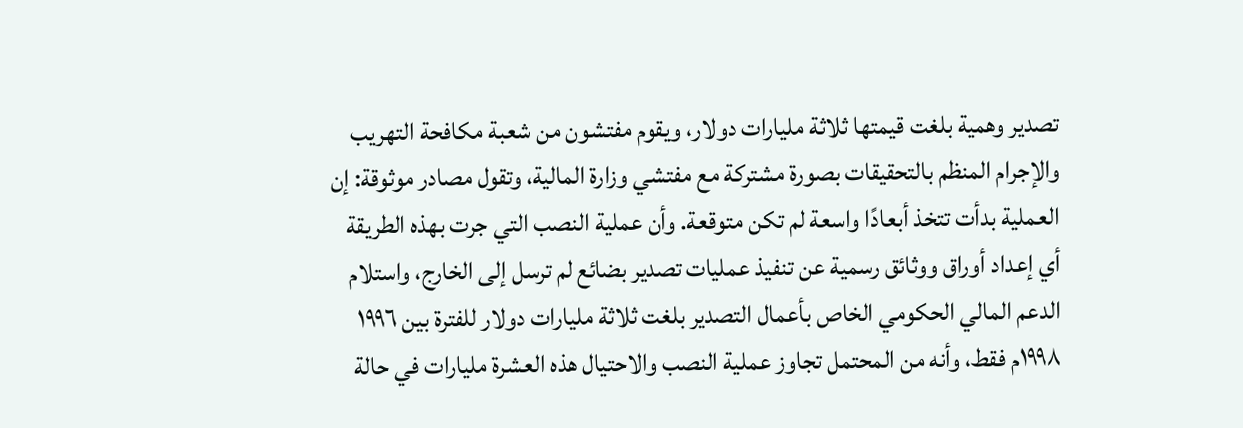تصدير وهمية بلغت قيمتها ثلاثة مليارات دولار، ويقوم مفتشون من شعبة مكافحة التهريب والإجرام المنظم بالتحقيقات بصورة مشتركة مع مفتشي وزارة المالية، وتقول مصادر موثوقة: إن العملية بدأت تتخذ أبعادًا واسعة لم تكن متوقعة. وأن عملية النصب التي جرت بهذه الطريقة أي إعداد أوراق ووثائق رسمية عن تنفيذ عمليات تصدير بضائع لم ترسل إلى الخارج، واستلام الدعم المالي الحكومي الخاص بأعمال التصدير بلغت ثلاثة مليارات دولار للفترة بين ١٩٩٦ ۱۹۹۸م فقط، وأنه من المحتمل تجاوز عملية النصب والاحتيال هذه العشرة مليارات في حالة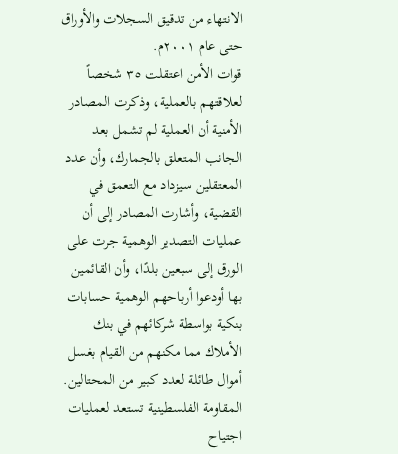الانتهاء من تدقيق السجلات والأوراق حتى عام ٢٠٠١م.
قوات الأمن اعتقلت ٣٥ شخصاً لعلاقتهم بالعملية، وذكرت المصادر الأمنية أن العملية لم تشمل بعد الجانب المتعلق بالجمارك، وأن عدد المعتقلين سيزداد مع التعمق في القضية، وأشارت المصادر إلى أن عمليات التصدير الوهمية جرت على الورق إلى سبعين بلدًا، وأن القائمين بها أودعوا أرباحهم الوهمية حسابات بنكية بواسطة شركائهم في بنك الأملاك مما مكنهم من القيام بغسل أموال طائلة لعدد كبير من المحتالين.
المقاومة الفلسطينية تستعد لعمليات اجتياح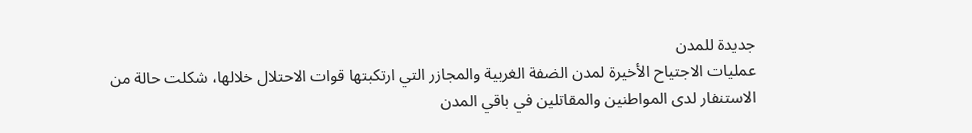جديدة للمدن
عمليات الاجتياح الأخيرة لمدن الضفة الغربية والمجازر التي ارتكبتها قوات الاحتلال خلالها، شكلت حالة من الاستنفار لدى المواطنين والمقاتلين في باقي المدن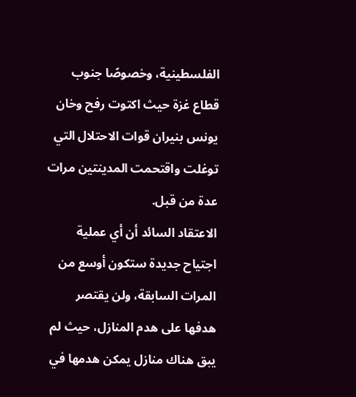الفلسطينية، وخصوصًا جنوب قطاع غزة حيث اكتوت رفح وخان يونس بنيران قوات الاحتلال التي توغلت واقتحمت المدينتين مرات عدة من قبل.
الاعتقاد السائد أن أي عملية اجتياح جديدة ستكون أوسع من المرات السابقة، ولن يقتصر هدفها على هدم المنازل، حيث لم يبق هناك منازل يمكن هدمها في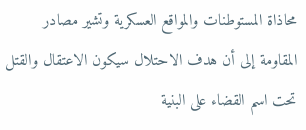محاذاة المستوطنات والمواقع العسكرية وتشير مصادر المقاومة إلى أن هدف الاحتلال سيكون الاعتقال والقتل تحت اسم القضاء على البنية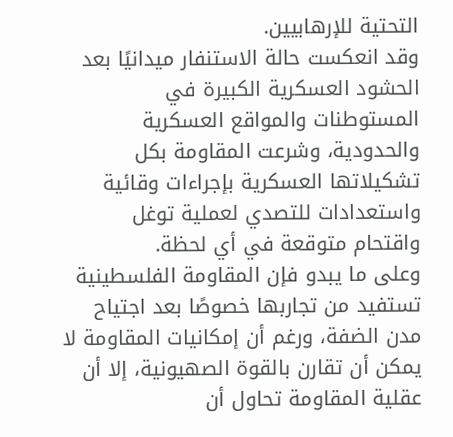التحتية للإرهابيين.
وقد انعكست حالة الاستنفار ميدانيًا بعد الحشود العسكرية الكبيرة في المستوطنات والمواقع العسكرية والحدودية، وشرعت المقاومة بكل تشكيلاتها العسكرية بإجراءات وقائية واستعدادات للتصدي لعملية توغل واقتحام متوقعة في أي لحظة.
وعلى ما يبدو فإن المقاومة الفلسطينية تستفيد من تجاربها خصوصًا بعد اجتياح مدن الضفة، ورغم أن إمكانيات المقاومة لا يمكن أن تقارن بالقوة الصهيونية، إلا أن عقلية المقاومة تحاول أن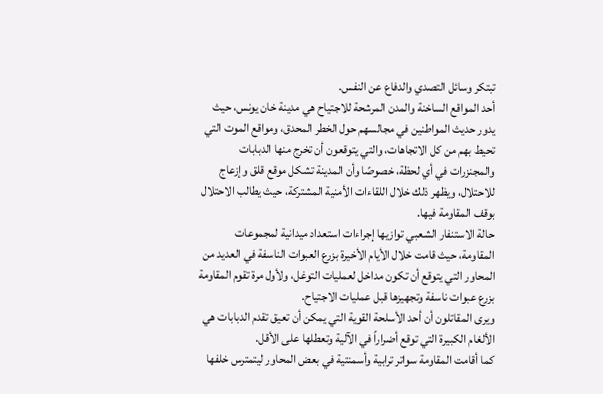تبتكر وسائل التصدي والدفاع عن النفس.
أحد المواقع الساخنة والمدن المرشحة للاجتياح هي مدينة خان يونس، حيث يدور حديث المواطنين في مجالسهم حول الخطر المحدق، ومواقع الموت التي تحيط بهم من كل الاتجاهات، والتي يتوقعون أن تخرج منها الدبابات والمجنزرات في أي لحظة، خصوصًا وأن المدينة تشكل موقع قلق وإزعاج للاحتلال، ويظهر ذلك خلال اللقاءات الأمنية المشتركة، حيث يطالب الاحتلال بوقف المقاومة فيها.
حالة الاستنفار الشعبي توازيها إجراءات استعداد ميدانية لمجموعات المقاومة، حيث قامت خلال الأيام الأخيرة بزرع العبوات الناسفة في العديد من المحاور التي يتوقع أن تكون مداخل لعمليات التوغل، ولأول مرة تقوم المقاومة بزرع عبوات ناسفة وتجهيزها قبل عمليات الاجتياح.
ويرى المقاتلون أن أحد الأسلحة القوية التي يمكن أن تعيق تقدم الدبابات هي الألغام الكبيرة التي توقع أضراراً في الآلية وتعطلها على الأقل.
كما أقامت المقاومة سواتر ترابية وأسمنتية في بعض المحاور ليتمترس خلفها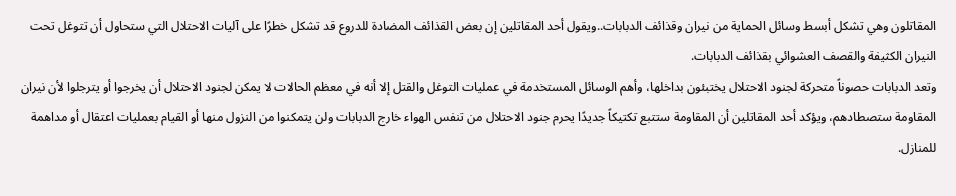المقاتلون وهي تشكل أبسط وسائل الحماية من نيران وقذائف الدبابات..ويقول أحد المقاتلين إن بعض القذائف المضادة للدروع قد تشكل خطرًا على آليات الاحتلال التي ستحاول أن تتوغل تحت النيران الكثيفة والقصف العشوائي بقذائف الدبابات.
وتعد الدبابات حصوناً متحركة لجنود الاحتلال يختبئون بداخلها، وأهم الوسائل المستخدمة في عمليات التوغل والقتل إلا أنه في معظم الحالات لا يمكن لجنود الاحتلال أن يخرجوا أو يترجلوا لأن نيران المقاومة ستصطادهم، ويؤكد أحد المقاتلين أن المقاومة ستتبع تكتيكاً جديدًا يحرم جنود الاحتلال من تنفس الهواء خارج الدبابات ولن يتمكنوا من النزول منها أو القيام بعمليات اعتقال أو مداهمة للمنازل.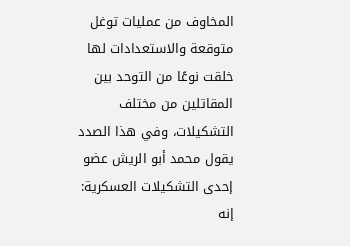المخاوف من عمليات توغل متوقعة والاستعدادات لها خلقت نوعًا من التوحد بين المقاتلين من مختلف التشكيلات، وفي هذا الصدد يقول محمد أبو الريش عضو إحدى التشكيلات العسكرية: إنه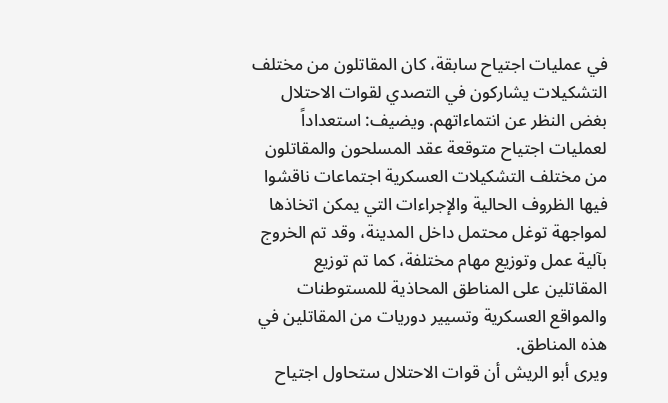في عملیات اجتياح سابقة، كان المقاتلون من مختلف التشكيلات يشاركون في التصدي لقوات الاحتلال بغض النظر عن انتماءاتهم. ويضيف: استعداداً لعمليات اجتياح متوقعة عقد المسلحون والمقاتلون من مختلف التشكيلات العسكرية اجتماعات ناقشوا فيها الظروف الحالية والإجراءات التي يمكن اتخاذها لمواجهة توغل محتمل داخل المدينة، وقد تم الخروج بآلية عمل وتوزيع مهام مختلفة، كما تم توزيع المقاتلين على المناطق المحاذية للمستوطنات والمواقع العسكرية وتسيير دوريات من المقاتلين في هذه المناطق.
ويرى أبو الريش أن قوات الاحتلال ستحاول اجتياح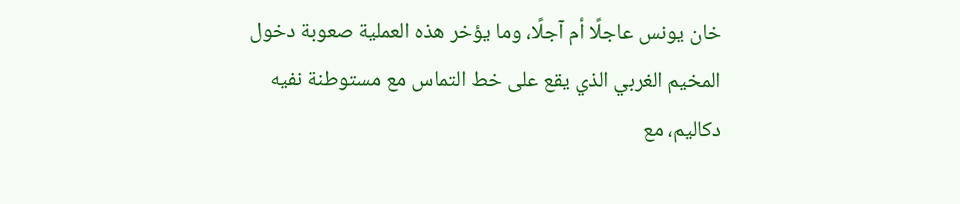خان يونس عاجلًا أم آجلًا، وما يؤخر هذه العملية صعوبة دخول المخيم الغربي الذي يقع على خط التماس مع مستوطنة نفيه دكاليم، مع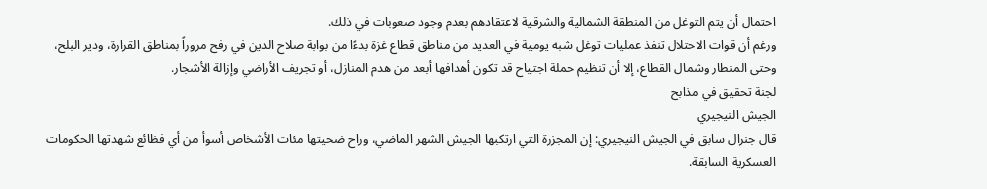احتمال أن يتم التوغل من المنطقة الشمالية والشرقية لاعتقادهم بعدم وجود صعوبات في ذلك.
ورغم أن قوات الاحتلال تنفذ عمليات توغل شبه يومية في العديد من مناطق قطاع غزة بدءًا من بوابة صلاح الدين في رفح مروراً بمناطق القرارة، ودير البلح، وحتى المنطار وشمال القطاع، إلا أن تنظيم حملة اجتياح قد تكون أهدافها أبعد من هدم المنازل، أو تجريف الأراضي وإزالة الأشجار.
لجنة تحقيق في مذابح
الجيش النيجيري
قال جنرال سابق في الجيش النيجيري: إن المجزرة التي ارتكبها الجيش الشهر الماضي، وراح ضحيتها مئات الأشخاص أسوأ من أي فظائع شهدتها الحكومات العسكرية السابقة.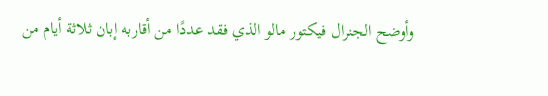وأوضح الجنرال فيكتور مالو الذي فقد عددًا من أقاربه إبان ثلاثة أيام من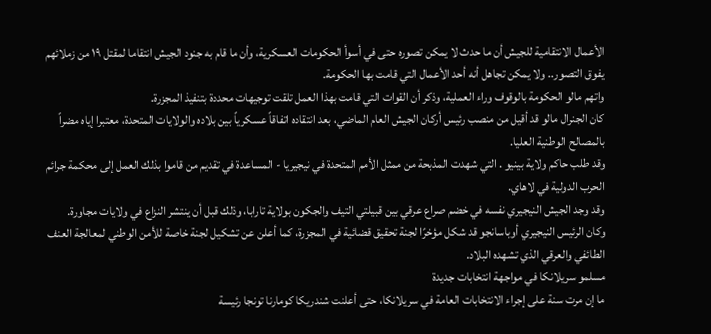الأعمال الانتقامية للجيش أن ما حدث لا يمكن تصوره حتى في أسوأ الحكومات العسكرية، وأن ما قام به جنود الجيش انتقاما لمقتل ۱۹ من زملائهم يفوق التصور.. ولا يمكن تجاهل أنه أحد الأعمال التي قامت بها الحكومة.
واتهم مالو الحكومة بالوقوف وراء العملية، وذكر أن القوات التي قامت بهذا العمل تلقت توجيهات محددة بتنفيذ المجزرة.
كان الجنرال مالو قد أقيل من منصب رئيس أركان الجيش العام الماضي، بعد انتقاده اتفاقاً عسكرياً بين بلاده والولايات المتحدة، معتبرا إياه مضراً بالمصالح الوطنية العليا.
وقد طلب حاكم ولاية بينيو . التي شهدت المذبحة من ممثل الأمم المتحدة في نيجيريا - المساعدة في تقديم من قاموا بذلك العمل إلى محكمة جرائم الحرب الدولية في لاهاي.
وقد وجد الجيش النيجيري نفسه في خضم صراع عرقي بين قبيلتي التيف والجكون بولاية تارابا، وذلك قبل أن ينتشر النزاع في ولايات مجاورة.
وكان الرئيس النيجيري أوباسانجو قد شكل مؤخرًا لجنة تحقيق قضائية في المجزرة، كما أعلن عن تشكيل لجنة خاصة للأمن الوطني لمعالجة العنف الطائفي والعرقي الذي تشهده البلاد.
مسلمو سريلانكا في مواجهة انتخابات جديدة
ما إن مرت سنة على إجراء الانتخابات العامة في سريلانكا، حتى أعلنت شندريكا كومارنا تونجا رئيسة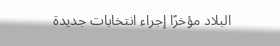البلاد مؤخرًا إجراء انتخابات جديدة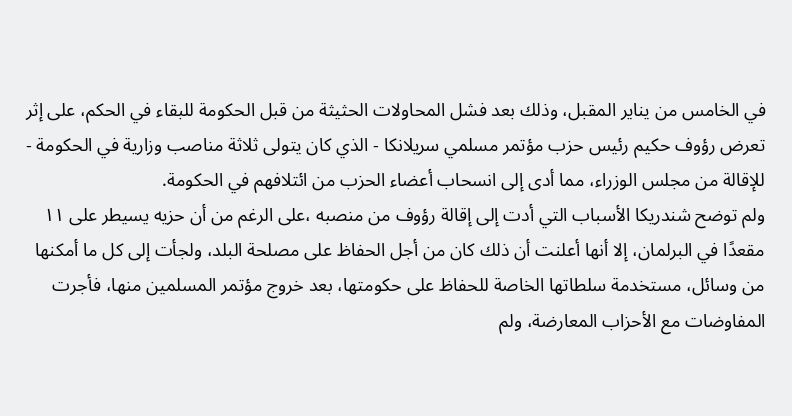في الخامس من يناير المقبل، وذلك بعد فشل المحاولات الحثيثة من قبل الحكومة للبقاء في الحكم، على إثر تعرض رؤوف حكيم رئيس حزب مؤتمر مسلمي سريلانكا - الذي كان يتولى ثلاثة مناصب وزارية في الحكومة - للإقالة من مجلس الوزراء، مما أدى إلى انسحاب أعضاء الحزب من ائتلافهم في الحكومة.
ولم توضح شندريكا الأسباب التي أدت إلى إقالة رؤوف من منصبه ،على الرغم من أن حزيه يسيطر على ١١ مقعدًا في البرلمان، إلا أنها أعلنت أن ذلك كان من أجل الحفاظ على مصلحة البلد، ولجأت إلى كل ما أمكنها من وسائل، مستخدمة سلطاتها الخاصة للحفاظ على حكومتها، بعد خروج مؤتمر المسلمين منها، فأجرت المفاوضات مع الأحزاب المعارضة، ولم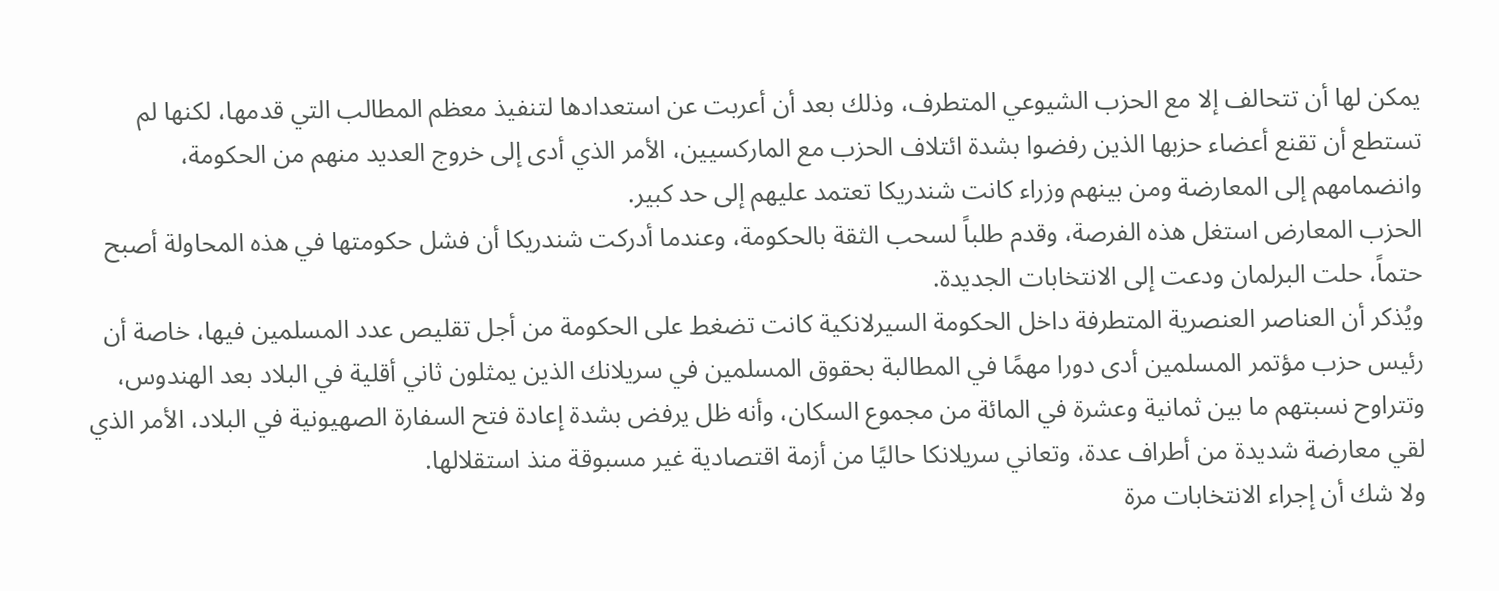يمكن لها أن تتحالف إلا مع الحزب الشيوعي المتطرف، وذلك بعد أن أعربت عن استعدادها لتنفيذ معظم المطالب التي قدمها، لكنها لم تستطع أن تقنع أعضاء حزبها الذين رفضوا بشدة ائتلاف الحزب مع الماركسيين، الأمر الذي أدى إلى خروج العديد منهم من الحكومة، وانضمامهم إلى المعارضة ومن بينهم وزراء كانت شندريكا تعتمد عليهم إلى حد كبير.
الحزب المعارض استغل هذه الفرصة، وقدم طلباً لسحب الثقة بالحكومة، وعندما أدركت شندريكا أن فشل حكومتها في هذه المحاولة أصبح حتماً، حلت البرلمان ودعت إلى الانتخابات الجديدة.
ويُذكر أن العناصر العنصرية المتطرفة داخل الحكومة السيرلانكية كانت تضغط على الحكومة من أجل تقليص عدد المسلمين فيها، خاصة أن رئيس حزب مؤتمر المسلمين أدى دورا مهمًا في المطالبة بحقوق المسلمين في سريلانك الذين يمثلون ثاني أقلية في البلاد بعد الهندوس، وتتراوح نسبتهم ما بين ثمانية وعشرة في المائة من مجموع السكان، وأنه ظل يرفض بشدة إعادة فتح السفارة الصهيونية في البلاد، الأمر الذي لقي معارضة شديدة من أطراف عدة، وتعاني سريلانكا حاليًا من أزمة اقتصادية غير مسبوقة منذ استقلالها.
ولا شك أن إجراء الانتخابات مرة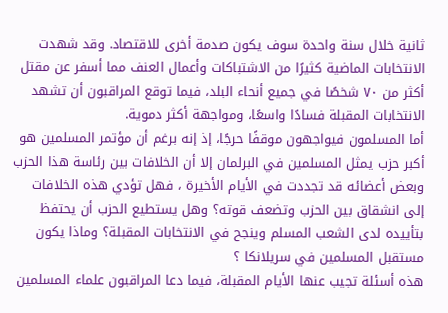ثانية خلال سنة واحدة سوف يكون صدمة أخرى للاقتصاد. وقد شهدت الانتخابات الماضية كثيرًا من الاشتباكات وأعمال العنف مما أسفر عن مقتل أكثر من ٧٠ شخصًا في جميع أنحاء البلد، فيما توقع المراقبون أن تشهد الانتخابات المقبلة فسادًا واسعًا، ومواجهة أكثر دموية.
أما المسلمون فيواجهون موقفًا حرجًا، إذ إنه برغم أن مؤتمر المسلمين هو أكبر حزب يمثل المسلمين في البرلمان إلا أن الخلافات بين رئاسة هذا الحزب وبعض أعضائه قد تجددت في الأيام الأخيرة ، فهل تؤدي هذه الخلافات إلى انشقاق بين الحزب وتضعف قوته؟ وهل يستطيع الحزب أن يحتفظ بتأييده لدى الشعب المسلم وينجح في الانتخابات المقبلة؟ وماذا يكون مستقبل المسلمين في سريلانكا ؟
هذه أسئلة تجيب عنها الأيام المقبلة، فيما دعا المراقبون علماء المسلمين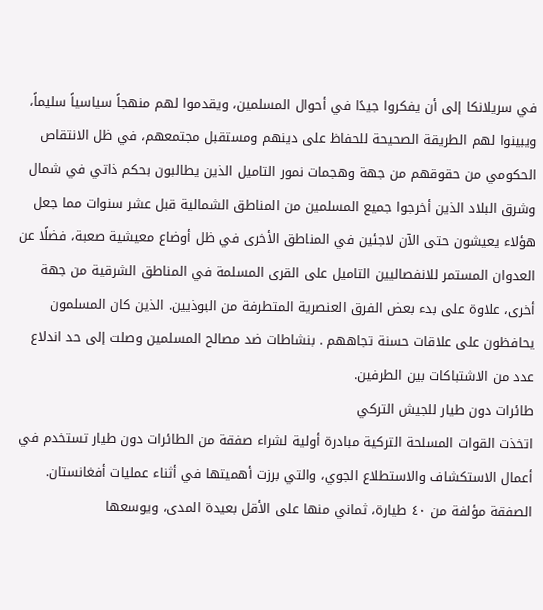في سريلانكا إلى أن يفكروا جيدًا في أحوال المسلمين، ويقدموا لهم منهجاً سياسياً سليماً، ويبينوا لهم الطريقة الصحيحة للحفاظ على دينهم ومستقبل مجتمعهم، في ظل الانتقاص الحكومي من حقوقهم من جهة وهجمات نمور التاميل الذين يطالبون بحكم ذاتي في شمال وشرق البلاد الذين أخرجوا جميع المسلمين من المناطق الشمالية قبل عشر سنوات مما جعل هؤلاء يعيشون حتى الآن لاجئين في المناطق الأخرى في ظل أوضاع معيشية صعبة، فضلًا عن العدوان المستمر للانفصاليين التاميل على القرى المسلمة في المناطق الشرقية من جهة أخرى، علاوة على بدء بعض الفرق العنصرية المتطرفة من البوذيين. الذين كان المسلمون يحافظون على علاقات حسنة تجاههم . بنشاطات ضد مصالح المسلمين وصلت إلى حد اندلاع عدد من الاشتباكات بين الطرفين.
طائرات دون طيار للجيش التركي
اتخذت القوات المسلحة التركية مبادرة أولية لشراء صفقة من الطائرات دون طيار تستخدم في أعمال الاستكشاف والاستطلاع الجوي، والتي برزت أهميتها في أثناء عملیات أفغانستان.
الصفقة مؤلفة من ٤٠ طيارة، ثماني منها على الأقل بعيدة المدى، ويوسعها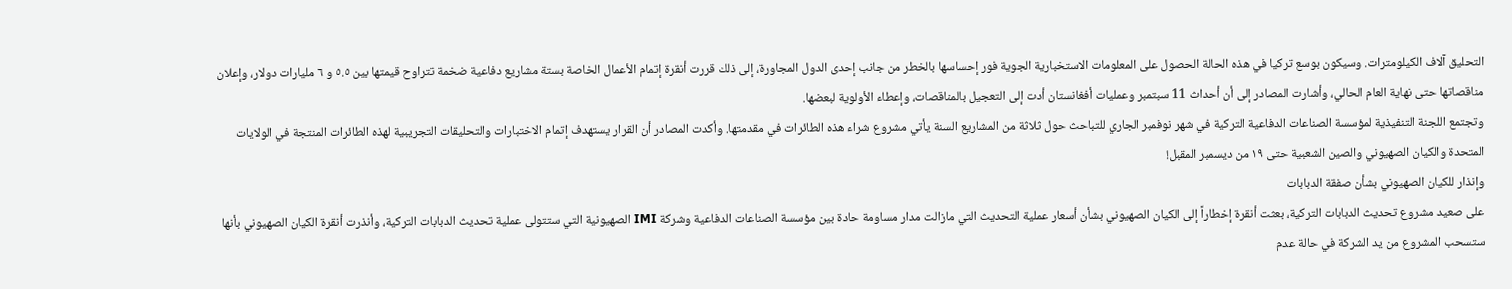التحليق آلاف الكيلومترات. وسيكون بوسع تركيا في هذه الحالة الحصول على المعلومات الاستخبارية الجوية فور إحساسها بالخطر من جانب إحدى الدول المجاورة، إلى ذلك قررت أنقرة إتمام الأعمال الخاصة بستة مشاريع دفاعية ضخمة تتراوح قيمتها بين ٥.٥ و ٦ مليارات دولار، وإعلان مناقصاتها حتى نهاية العام الحالي، وأشارت المصادر إلى أن أحداث 11 سبتمبر وعمليات أفغانستان أدت إلى التعجيل بالمناقصات، وإعطاء الأولوية لبعضها.
وتجتمع اللجنة التنفيذية لمؤسسة الصناعات الدفاعية التركية في شهر نوفمبر الجاري للتباحث حول ثلاثة من المشاريع السنة يأتي مشروع شراء هذه الطائرات في مقدمتها. وأكدت المصادر أن القرار يستهدف إتمام الاختبارات والتحليقات التجريبية لهذه الطائرات المنتجة في الولايات المتحدة والكيان الصهيوني والصين الشعبية حتى ١٩ من ديسمبر المقبل!
وإنذار للكيان الصهيوني بشأن صفقة الدبابات
على صعيد مشروع تحديث الدبابات التركية، بعثت أنقرة إخطاراً إلى الكيان الصهيوني بشأن أسعار عملية التحديث التي مازالت مدار مساومة حادة بين مؤسسة الصناعات الدفاعية وشركة IMI الصهيونية التي ستتولى عملية تحديث الدبابات التركية، وأنذرت أنقرة الكيان الصهيوني بأنها ستسحب المشروع من يد الشركة في حالة عدم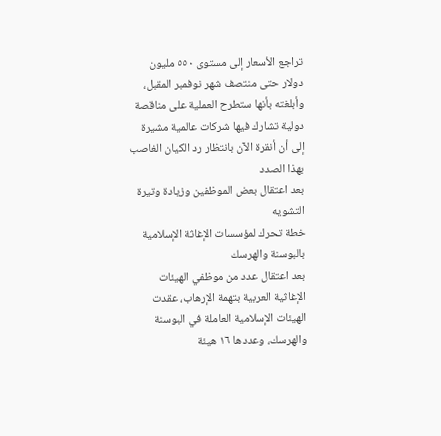تراجع الأسعار إلى مستوى ٥٥٠ مليون دولار حتى منتصف شهر نوفمبر المقبل، وأبلغته بأنها ستطرح العملية على مناقصة دولية تشارك فيها شركات عالمية مشيرة إلى أن أنقرة الآن بانتظار رد الكيان الغاصب بهذا الصدد
بعد اعتقال بعض الموظفين وزيادة وتيرة التشويه
خطة تحرك لمؤسسات الإغاثة الإسلامية بالبوسنة والهرسك
بعد اعتقال عدد من موظفي الهيئات الإغاثية العربية بتهمة الإرهاب، عقدت الهيئات الإسلامية العاملة في البوسنة والهرسك، وعددها ١٦ هيئة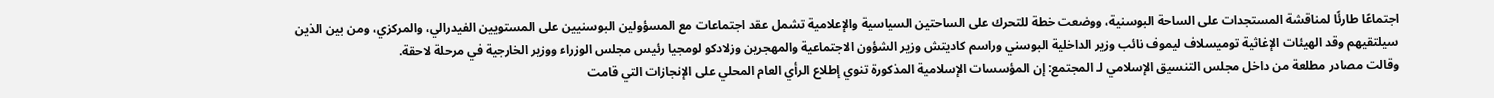اجتماعًا طارئًا لمناقشة المستجدات على الساحة البوسنية، ووضعت خطة للتحرك على الساحتين السياسية والإعلامية تشمل عقد اجتماعات مع المسؤولين البوسنيين على المستويين الفيدرالي، والمركزي، ومن بين الذين سيلتقيهم وقد الهيئات الإغاثية توميسلاف ليموف نائب وزير الداخلية البوسني وراسم كاديتش وزير الشؤون الاجتماعية والمهجرين وزلادكو لومجيا رئيس مجلس الوزراء ووزير الخارجية في مرحلة لاحقة.
وقالت مصادر مطلعة من داخل مجلس التنسيق الإسلامي لـ المجتمع: إن المؤسسات الإسلامية المذكورة تنوي إطلاع الرأي العام المحلي على الإنجازات التي قامت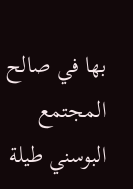بها في صالح المجتمع البوسني طيلة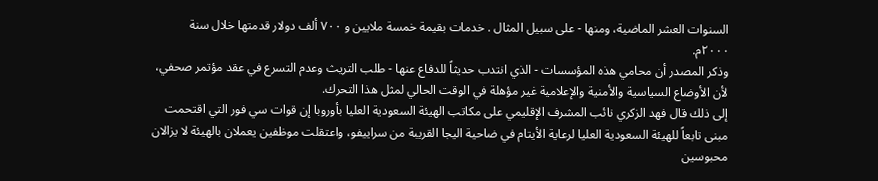السنوات العشر الماضية، ومنها - على سبيل المثال . خدمات بقيمة خمسة ملايين و ٧٠٠ ألف دولار قدمتها خلال سنة ٢٠٠٠م.
وذكر المصدر أن محامي هذه المؤسسات - الذي انتدب حديثاً للدفاع عنها - طلب التريث وعدم التسرع في عقد مؤتمر صحفي، لأن الأوضاع السياسية والأمنية والإعلامية غير مؤهلة في الوقت الحالي لمثل هذا التحرك.
إلى ذلك قال فهد الزكري نائب المشرف الإقليمي على مكاتب الهيئة السعودية العليا بأوروبا إن قوات سي فور التي اقتحمت مبنى تابعاً للهيئة السعودية العليا لرعاية الأيتام في ضاحية اليجا القريبة من سراييفو، واعتقلت موظفين يعملان بالهيئة لا يزالان محبوسين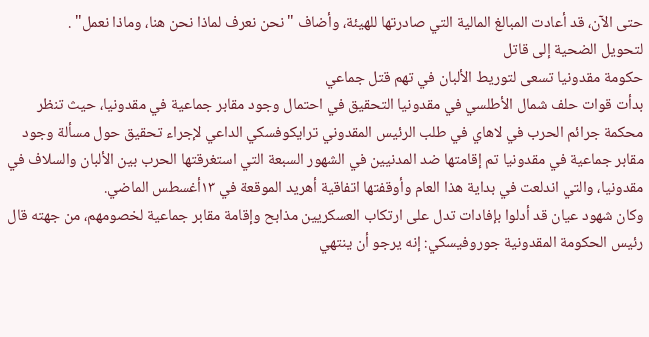حتى الآن، قد أعادت المبالغ المالية التي صادرتها للهيئة، وأضاف "نحن نعرف لماذا نحن هنا، وماذا نعمل" .
لتحويل الضحية إلى قاتل
حكومة مقدونيا تسعى لتوريط الألبان في تهم قتل جماعي
بدأت قوات حلف شمال الأطلسي في مقدونيا التحقيق في احتمال وجود مقابر جماعية في مقدونيا، حيث تنظر محكمة جرائم الحرب في لاهاي في طلب الرئيس المقدوني ترايكوفسكي الداعي لإجراء تحقيق حول مسألة وجود مقابر جماعية في مقدونيا تم إقامتها ضد المدنيين في الشهور السبعة التي استغرقتها الحرب بين الألبان والسلاف في مقدونيا، والتي اندلعت في بداية هذا العام وأوقفتها اتفاقية أهريد الموقعة في ١٣أغسطس الماضي.
وكان شهود عيان قد أدلوا بإفادات تدل على ارتكاب العسكريين مذابح وإقامة مقابر جماعية لخصومهم، من جهته قال رئيس الحكومة المقدونية جوروفيسكي: إنه يرجو أن ينتهي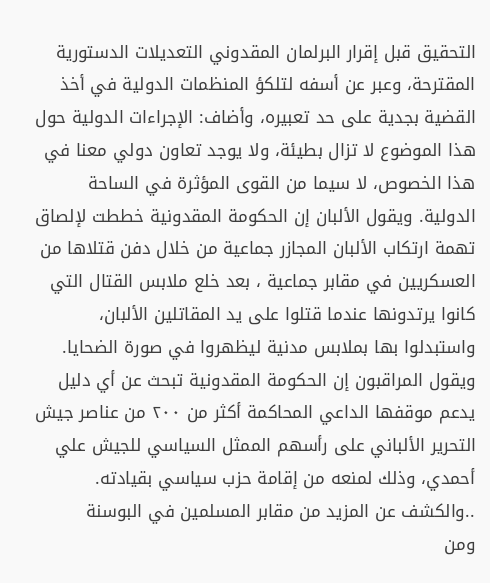التحقيق قبل إقرار البرلمان المقدوني التعديلات الدستورية المقترحة، وعبر عن أسفه لتلكؤ المنظمات الدولية في أخذ القضية بجدية على حد تعبيره، وأضاف: الإجراءات الدولية حول هذا الموضوع لا تزال بطيئة، ولا يوجد تعاون دولي معنا في هذا الخصوص، لا سيما من القوى المؤثرة في الساحة الدولية. ويقول الألبان إن الحكومة المقدونية خططت لإلصاق تهمة ارتكاب الألبان المجازر جماعية من خلال دفن قتلاها من العسكريين في مقابر جماعية ، بعد خلع ملابس القتال التي كانوا يرتدونها عندما قتلوا على يد المقاتلين الألبان، واستبدلوا بها بملابس مدنية ليظهروا في صورة الضحايا.
ويقول المراقبون إن الحكومة المقدونية تبحث عن أي دليل يدعم موقفها الداعي المحاكمة أكثر من ۲۰۰ من عناصر جيش التحرير الألباني على رأسهم الممثل السياسي للجيش علي أحمدي، وذلك لمنعه من إقامة حزب سياسي بقيادته.
..والكشف عن المزيد من مقابر المسلمين في البوسنة
ومن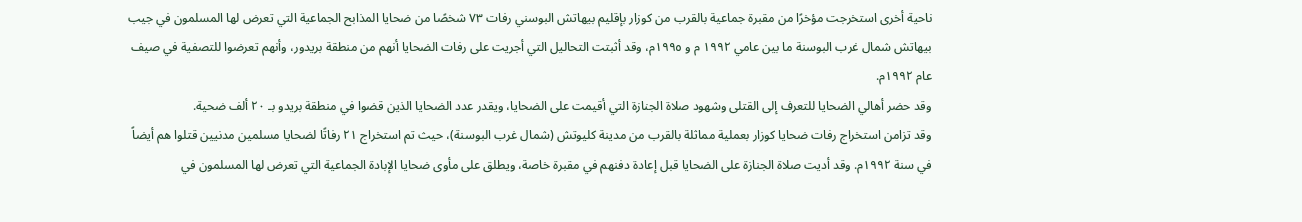ناحية أخرى استخرجت مؤخرًا من مقبرة جماعية بالقرب من كوزار بإقليم بيهاتش البوسني رفات ۷۳ شخصًا من ضحايا المذابح الجماعية التي تعرض لها المسلمون في جيب بيهاتش شمال غرب البوسنة ما بين عامي ۱۹۹۲ م و ١٩٩٥م، وقد أثبتت التحاليل التي أجريت على رفات الضحايا أنهم من منطقة بريدور، وأنهم تعرضوا للتصفية في صيف عام ١٩٩٢م.
وقد حضر أهالي الضحايا للتعرف إلى القتلى وشهود صلاة الجنازة التي أقيمت على الضحايا، ويقدر عدد الضحايا الذين قضوا في منطقة بريدو بـ ٢٠ ألف ضحية.
وقد تزامن استخراج رفات ضحايا كوزار بعملية مماثلة بالقرب من مدينة كليوتش (شمال غرب البوسنة)، حيث تم استخراج ۲۱ رفاتًا لضحايا مسلمين مدنيين قتلوا هم أيضاً في سنة ١٩٩٢م. وقد أديت صلاة الجنازة على الضحايا قبل إعادة دفنهم في مقبرة خاصة، ويطلق على مأوى ضحايا الإبادة الجماعية التي تعرض لها المسلمون في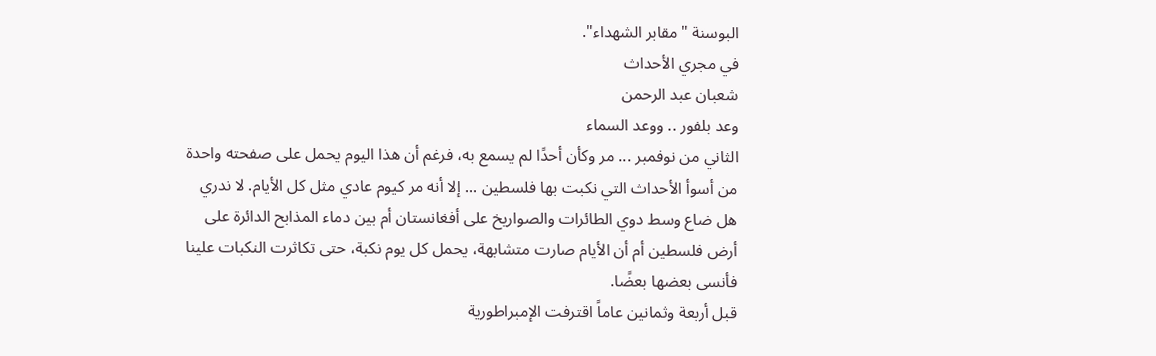البوسنة "مقابر الشهداء".
في مجري الأحداث
شعبان عبد الرحمن
وعد بلفور .. ووعد السماء
الثاني من نوفمبر ... مر وكأن أحدًا لم يسمع به، فرغم أن هذا اليوم يحمل على صفحته واحدة من أسوأ الأحداث التي نكبت بها فلسطين ... إلا أنه مر كيوم عادي مثل كل الأيام. لا ندري هل ضاع وسط دوي الطائرات والصواريخ على أفغانستان أم بين دماء المذابح الدائرة على أرض فلسطين أم أن الأيام صارت متشابهة، يحمل كل يوم نكبة، حتى تكاثرت النكبات علينا فأنسى بعضها بعضًا.
قبل أربعة وثمانين عاماً اقترفت الإمبراطورية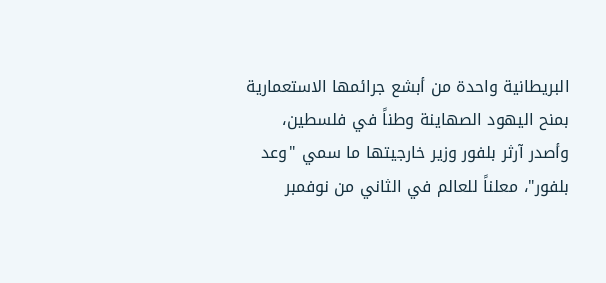البريطانية واحدة من أبشع جرائمها الاستعمارية بمنح اليهود الصهاينة وطناً في فلسطين، وأصدر آرثر بلفور وزير خارجيتها ما سمي "وعد بلفور"، معلناً للعالم في الثاني من نوفمبر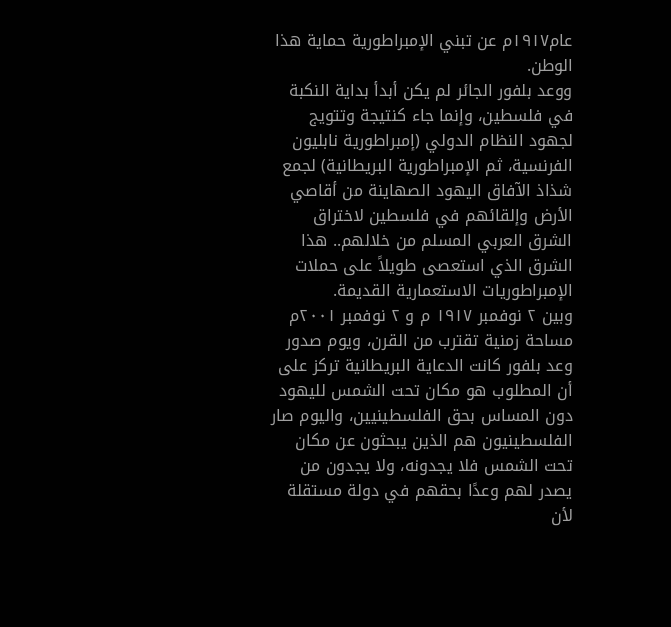عام۱۹۱۷م عن تبني الإمبراطورية حماية هذا الوطن.
ووعد بلفور الجائر لم يكن أبدأ بداية النكبة في فلسطين، وإنما جاء كنتيجة وتتويج لجهود النظام الدولي (إمبراطورية نابليون الفرنسية، ثم الإمبراطورية البريطانية) لجمع شذاذ الآفاق اليهود الصهاينة من أقاصي الأرض وإلقائهم في فلسطين لاختراق الشرق العربي المسلم من خلالهم.. هذا الشرق الذي استعصى طويلاً على حملات الإمبراطوريات الاستعمارية القديمة.
وبين ٢ نوفمبر ۱۹۱۷ م و ۲ نوفمبر ۲۰۰۱م مساحة زمنية تقترب من القرن، ويوم صدور وعد بلفور كانت الدعاية البريطانية تركز على أن المطلوب هو مكان تحت الشمس لليهود دون المساس بحق الفلسطينيين، واليوم صار الفلسطينيون هم الذين يبحثون عن مكان تحت الشمس فلا يجدونه، ولا يجدون من يصدر لهم وعدًا بحقهم في دولة مستقلة لأن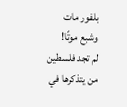بلفور مات وشبع موتًا!
لم تجد فلسطين من يتذكرها في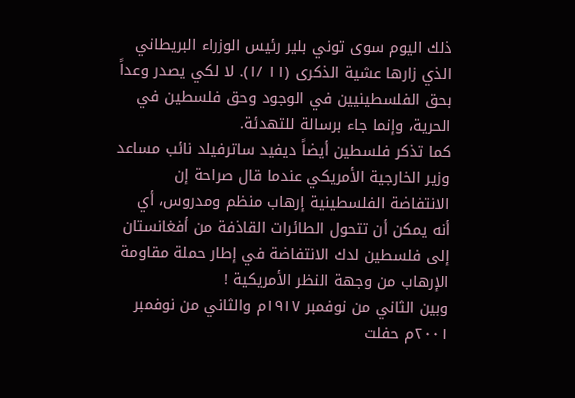ذلك اليوم سوى توني بلير رئيس الوزراء البريطاني الذي زارها عشية الذكرى (۱۱ /۱). لا لكي يصدر وعداً بحق الفلسطينيين في الوجود وحق فلسطين في الحرية، وإنما جاء برسالة للتهدئة.
كما تذكر فلسطين أيضاً ديفيد ساترفيلد نائب مساعد وزير الخارجية الأمريكي عندما قال صراحة إن الانتفاضة الفلسطينية إرهاب منظم ومدروس، أي أنه يمكن أن تتحول الطائرات القاذفة من أفغانستان إلى فلسطين لدك الانتفاضة في إطار حملة مقاومة الإرهاب من وجهة النظر الأمريكية !
وبين الثاني من نوفمبر ۱۹۱۷م والثاني من نوفمبر ۲۰۰۱م حفلت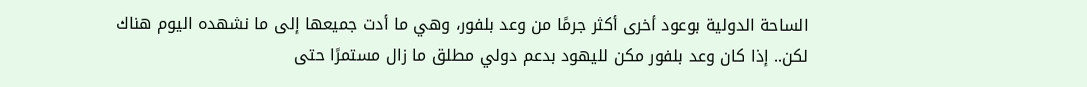الساحة الدولية بوعود أخرى أكثر جرمًا من وعد بلفور، وهي ما أدت جميعها إلى ما نشهده اليوم هناك
لكن.. إذا كان وعد بلفور مكن لليهود بدعم دولي مطلق ما زال مستمرًا حتى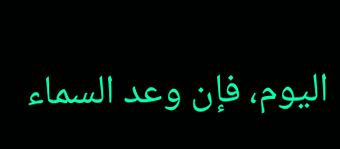اليوم، فإن وعد السماء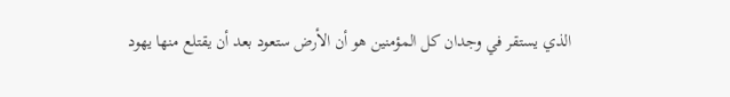الذي يستقر في وجدان كل المؤمنين هو أن الأرض ستعود بعد أن يقتلع منها يهود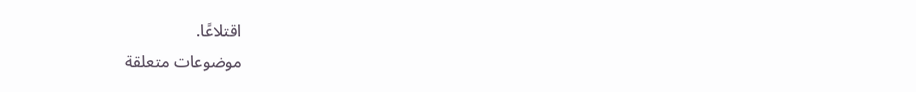اقتلاعًا.
موضوعات متعلقة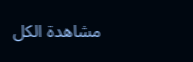مشاهدة الكل